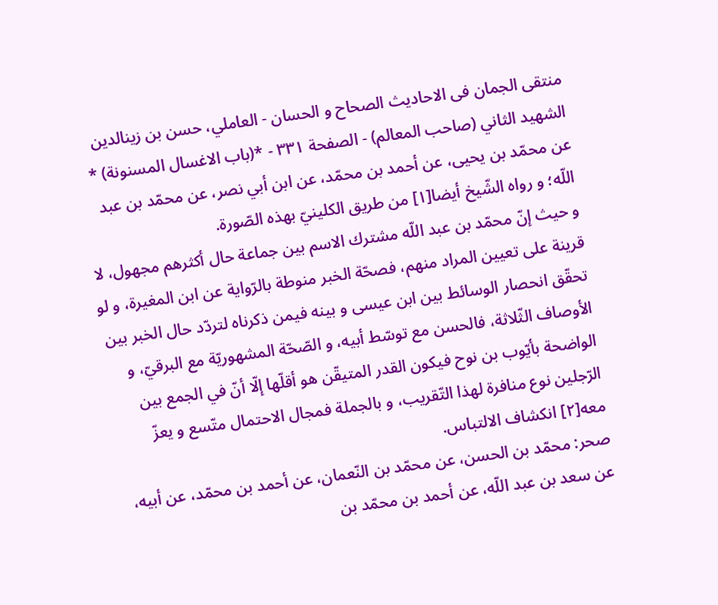منتقى الجمان فى الاحاديث الصحاح و الحسان - العاملي، حسن بن زينالدين الشهيد الثاني (صاحب المعالم) - الصفحة ٣٣١ - *(باب الاغسال المسنونة) *
عن محمّد بن يحيى، عن أحمد بن محمّد، عن ابن أبي نصر، عن محمّد بن عبد اللّه؛ و رواه الشّيخ أيضا[١] من طريق الكلينيّ بهذه الصّورة.
و حيث إنّ محمّد بن عبد اللّه مشترك الاسم بين جماعة حال أكثرهم مجهول، لا قرينة على تعيين المراد منهم، فصحّة الخبر منوطة بالرّواية عن ابن المغيرة، و لو تحقّق انحصار الوسائط بين ابن عيسى و بينه فيمن ذكرناه لتردّد حال الخبر بين الأوصاف الثّلاثة، فالحسن مع توسّط أبيه، و الصّحّة المشهوريّة مع البرقيّ، و الواضحة بأيّوب بن نوح فيكون القدر المتيقّن هو أقلّها إلّا أنّ في الجمع بين الرّجلين نوع منافرة لهذا التّقريب، و بالجملة فمجال الاحتمال متّسع و يعزّ معه[٢] انكشاف الالتباس.
صحر: محمّد بن الحسن، عن محمّد بن النّعمان، عن أحمد بن محمّد، عن أبيه، عن سعد بن عبد اللّه، عن أحمد بن محمّد بن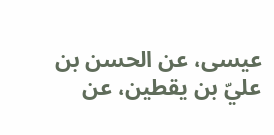عيسى، عن الحسن بن عليّ بن يقطين، عن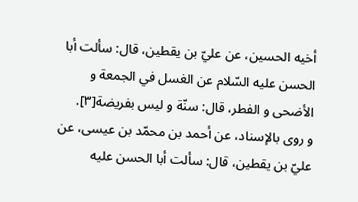أخيه الحسين، عن عليّ بن يقطين، قال: سألت أبا الحسن عليه السّلام عن الغسل في الجمعة و الأضحى و الفطر، قال: سنّة و ليس بفريضة[٣].
و روى بالإسناد، عن أحمد بن محمّد بن عيسى، عن عليّ بن يقطين، قال: سألت أبا الحسن عليه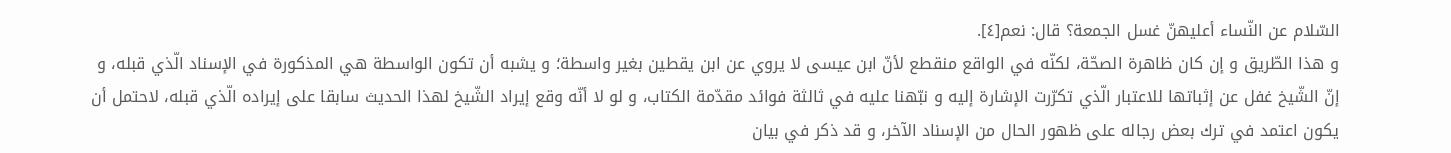السّلام عن النّساء أعليهنّ غسل الجمعة؟ قال: نعم[٤].
و هذا الطّريق و إن كان ظاهرة الصحّة، لكنّه في الواقع منقطع لأنّ ابن عيسى لا يروي عن ابن يقطين بغير واسطة؛ و يشبه أن تكون الواسطة هي المذكورة في الإسناد الّذي قبله، و إنّ الشّيخ غفل عن إثباتها للاعتبار الّذي تكرّرت الإشارة إليه و نبّهنا عليه في ثالثة فوائد مقدّمة الكتاب، و لو لا أنّه وقع إيراد الشّيخ لهذا الحديث سابقا على إيراده الّذي قبله، لاحتمل أن يكون اعتمد في ترك بعض رجاله على ظهور الحال من الإسناد الآخر، و قد ذكر في بيان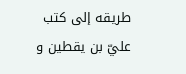طريقه إلى كتب عليّ بن يقطين و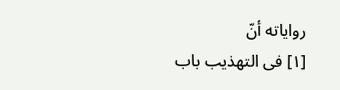رواياته أنّ
[١] فى التهذيب باب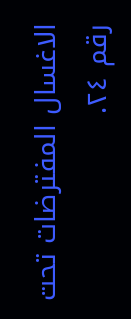الاغسال المفترضات تحت رقم ٢٤.